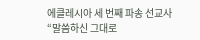에클레시아 세 번째 파송 선교사
“말씀하신 그대로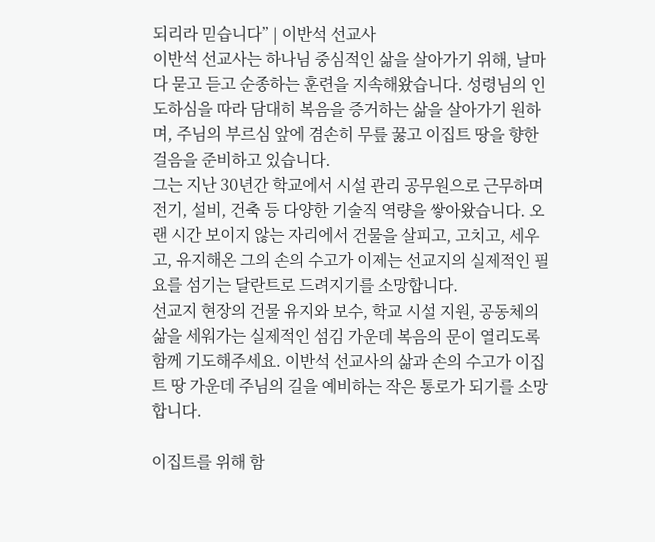되리라 믿습니다” | 이반석 선교사
이반석 선교사는 하나님 중심적인 삶을 살아가기 위해, 날마다 묻고 듣고 순종하는 훈련을 지속해왔습니다. 성령님의 인도하심을 따라 담대히 복음을 증거하는 삶을 살아가기 원하며, 주님의 부르심 앞에 겸손히 무릎 꿇고 이집트 땅을 향한 걸음을 준비하고 있습니다.
그는 지난 30년간 학교에서 시설 관리 공무원으로 근무하며 전기, 설비, 건축 등 다양한 기술직 역량을 쌓아왔습니다. 오랜 시간 보이지 않는 자리에서 건물을 살피고, 고치고, 세우고, 유지해온 그의 손의 수고가 이제는 선교지의 실제적인 필요를 섬기는 달란트로 드려지기를 소망합니다.
선교지 현장의 건물 유지와 보수, 학교 시설 지원, 공동체의 삶을 세워가는 실제적인 섬김 가운데 복음의 문이 열리도록 함께 기도해주세요. 이반석 선교사의 삶과 손의 수고가 이집트 땅 가운데 주님의 길을 예비하는 작은 통로가 되기를 소망합니다.

이집트를 위해 함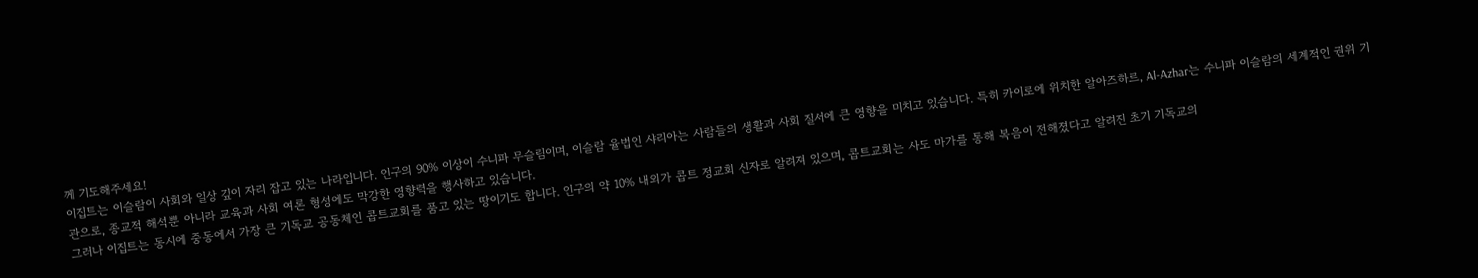께 기도해주세요!
이집트는 이슬람이 사회와 일상 깊이 자리 잡고 있는 나라입니다. 인구의 90% 이상이 수니파 무슬림이며, 이슬람 율법인 샤리아는 사람들의 생활과 사회 질서에 큰 영향을 미치고 있습니다. 특히 카이로에 위치한 알아즈하르, Al-Azhar는 수니파 이슬람의 세계적인 권위 기관으로, 종교적 해석뿐 아니라 교육과 사회 여론 형성에도 막강한 영향력을 행사하고 있습니다.
그러나 이집트는 동시에 중동에서 가장 큰 기독교 공동체인 콥트교회를 품고 있는 땅이기도 합니다. 인구의 약 10% 내외가 콥트 정교회 신자로 알려져 있으며, 콥트교회는 사도 마가를 통해 복음이 전해졌다고 알려진 초기 기독교의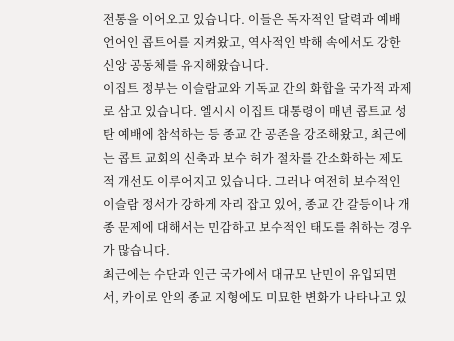전통을 이어오고 있습니다. 이들은 독자적인 달력과 예배 언어인 콥트어를 지켜왔고, 역사적인 박해 속에서도 강한 신앙 공동체를 유지해왔습니다.
이집트 정부는 이슬람교와 기독교 간의 화합을 국가적 과제로 삼고 있습니다. 엘시시 이집트 대통령이 매년 콥트교 성탄 예배에 참석하는 등 종교 간 공존을 강조해왔고, 최근에는 콥트 교회의 신축과 보수 허가 절차를 간소화하는 제도적 개선도 이루어지고 있습니다. 그러나 여전히 보수적인 이슬람 정서가 강하게 자리 잡고 있어, 종교 간 갈등이나 개종 문제에 대해서는 민감하고 보수적인 태도를 취하는 경우가 많습니다.
최근에는 수단과 인근 국가에서 대규모 난민이 유입되면서, 카이로 안의 종교 지형에도 미묘한 변화가 나타나고 있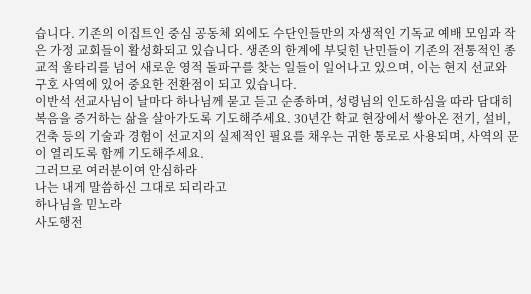습니다. 기존의 이집트인 중심 공동체 외에도 수단인들만의 자생적인 기독교 예배 모임과 작은 가정 교회들이 활성화되고 있습니다. 생존의 한계에 부딪힌 난민들이 기존의 전통적인 종교적 울타리를 넘어 새로운 영적 돌파구를 찾는 일들이 일어나고 있으며, 이는 현지 선교와 구호 사역에 있어 중요한 전환점이 되고 있습니다.
이반석 선교사님이 날마다 하나님께 묻고 듣고 순종하며, 성령님의 인도하심을 따라 담대히 복음을 증거하는 삶을 살아가도록 기도해주세요. 30년간 학교 현장에서 쌓아온 전기, 설비, 건축 등의 기술과 경험이 선교지의 실제적인 필요를 채우는 귀한 통로로 사용되며, 사역의 문이 열리도록 함께 기도해주세요.
그러므로 여러분이여 안심하라
나는 내게 말씀하신 그대로 되리라고
하나님을 믿노라
사도행전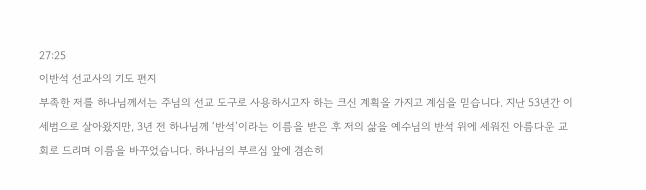27:25
이반석 선교사의 기도 편지
부족한 저를 하나님께서는 주님의 선교 도구로 사용하시고자 하는 크신 계획을 가지고 계심을 믿습니다. 지난 53년간 이세범으로 살아왔지만, 3년 전 하나님께 ‘반석’이라는 이름을 받은 후 저의 삶을 예수님의 반석 위에 세워진 아름다운 교회로 드리며 이름을 바꾸었습니다. 하나님의 부르심 앞에 겸손히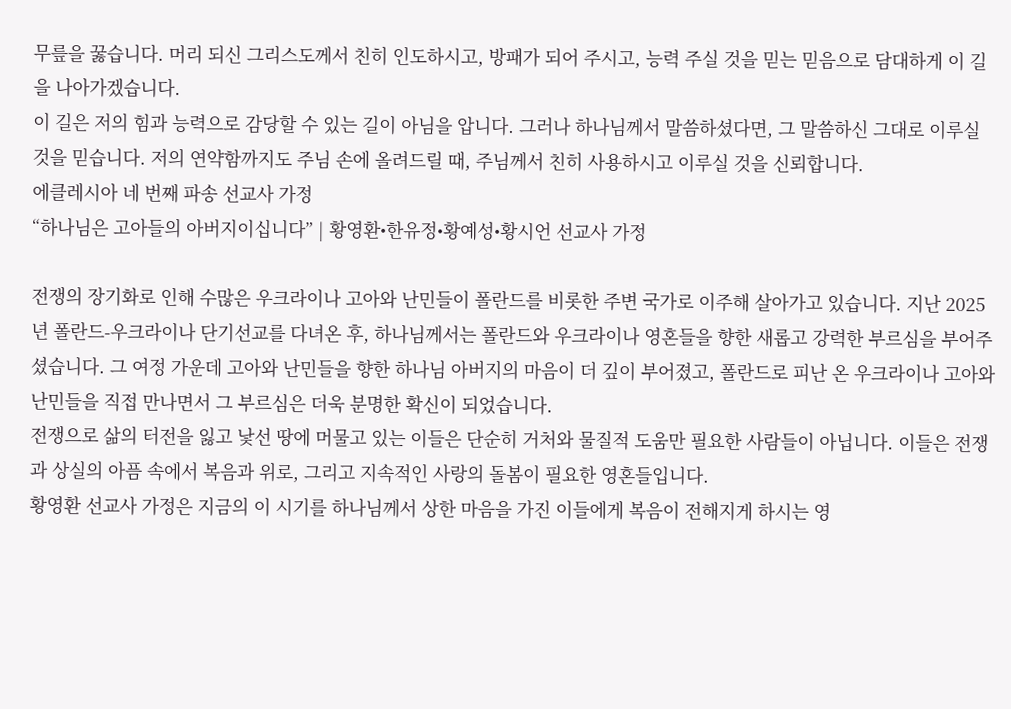무릎을 꿇습니다. 머리 되신 그리스도께서 친히 인도하시고, 방패가 되어 주시고, 능력 주실 것을 믿는 믿음으로 담대하게 이 길을 나아가겠습니다.
이 길은 저의 힘과 능력으로 감당할 수 있는 길이 아님을 압니다. 그러나 하나님께서 말씀하셨다면, 그 말씀하신 그대로 이루실 것을 믿습니다. 저의 연약함까지도 주님 손에 올려드릴 때, 주님께서 친히 사용하시고 이루실 것을 신뢰합니다.
에클레시아 네 번째 파송 선교사 가정
“하나님은 고아들의 아버지이십니다” | 황영환•한유정•황예성•황시언 선교사 가정

전쟁의 장기화로 인해 수많은 우크라이나 고아와 난민들이 폴란드를 비롯한 주변 국가로 이주해 살아가고 있습니다. 지난 2025년 폴란드-우크라이나 단기선교를 다녀온 후, 하나님께서는 폴란드와 우크라이나 영혼들을 향한 새롭고 강력한 부르심을 부어주셨습니다. 그 여정 가운데 고아와 난민들을 향한 하나님 아버지의 마음이 더 깊이 부어졌고, 폴란드로 피난 온 우크라이나 고아와 난민들을 직접 만나면서 그 부르심은 더욱 분명한 확신이 되었습니다.
전쟁으로 삶의 터전을 잃고 낯선 땅에 머물고 있는 이들은 단순히 거처와 물질적 도움만 필요한 사람들이 아닙니다. 이들은 전쟁과 상실의 아픔 속에서 복음과 위로, 그리고 지속적인 사랑의 돌봄이 필요한 영혼들입니다.
황영환 선교사 가정은 지금의 이 시기를 하나님께서 상한 마음을 가진 이들에게 복음이 전해지게 하시는 영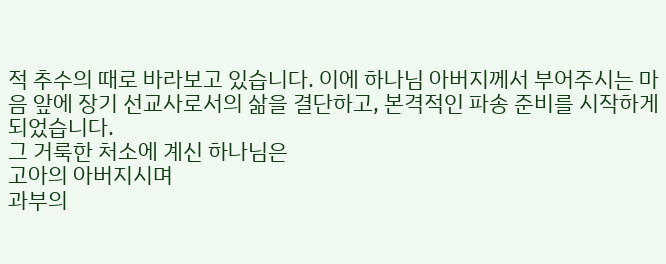적 추수의 때로 바라보고 있습니다. 이에 하나님 아버지께서 부어주시는 마음 앞에 장기 선교사로서의 삶을 결단하고, 본격적인 파송 준비를 시작하게 되었습니다.
그 거룩한 처소에 계신 하나님은
고아의 아버지시며
과부의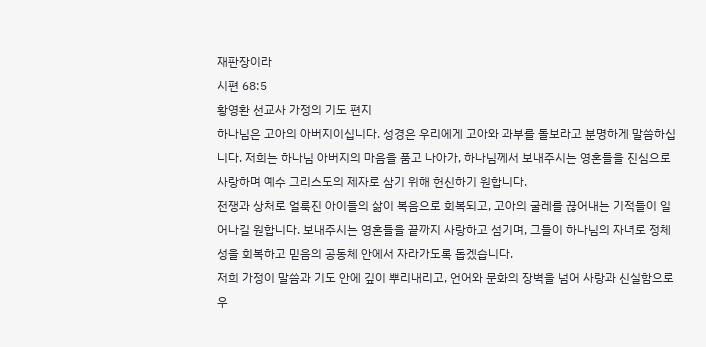재판장이라
시편 68:5
황영환 선교사 가정의 기도 편지
하나님은 고아의 아버지이십니다. 성경은 우리에게 고아와 과부를 돌보라고 분명하게 말씀하십니다. 저희는 하나님 아버지의 마음을 품고 나아가, 하나님께서 보내주시는 영혼들을 진심으로 사랑하며 예수 그리스도의 제자로 삼기 위해 헌신하기 원합니다.
전쟁과 상처로 얼룩진 아이들의 삶이 복음으로 회복되고, 고아의 굴레를 끊어내는 기적들이 일어나길 원합니다. 보내주시는 영혼들을 끝까지 사랑하고 섬기며, 그들이 하나님의 자녀로 정체성을 회복하고 믿음의 공동체 안에서 자라가도록 돕겠습니다.
저희 가정이 말씀과 기도 안에 깊이 뿌리내리고, 언어와 문화의 장벽을 넘어 사랑과 신실함으로 우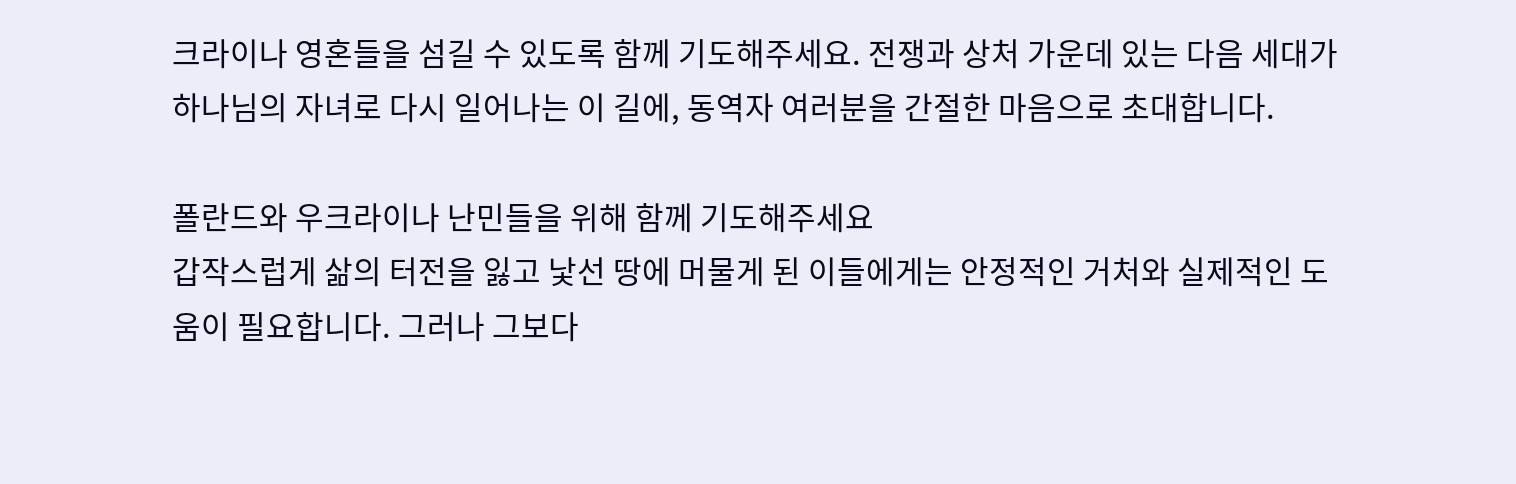크라이나 영혼들을 섬길 수 있도록 함께 기도해주세요. 전쟁과 상처 가운데 있는 다음 세대가 하나님의 자녀로 다시 일어나는 이 길에, 동역자 여러분을 간절한 마음으로 초대합니다.

폴란드와 우크라이나 난민들을 위해 함께 기도해주세요
갑작스럽게 삶의 터전을 잃고 낯선 땅에 머물게 된 이들에게는 안정적인 거처와 실제적인 도움이 필요합니다. 그러나 그보다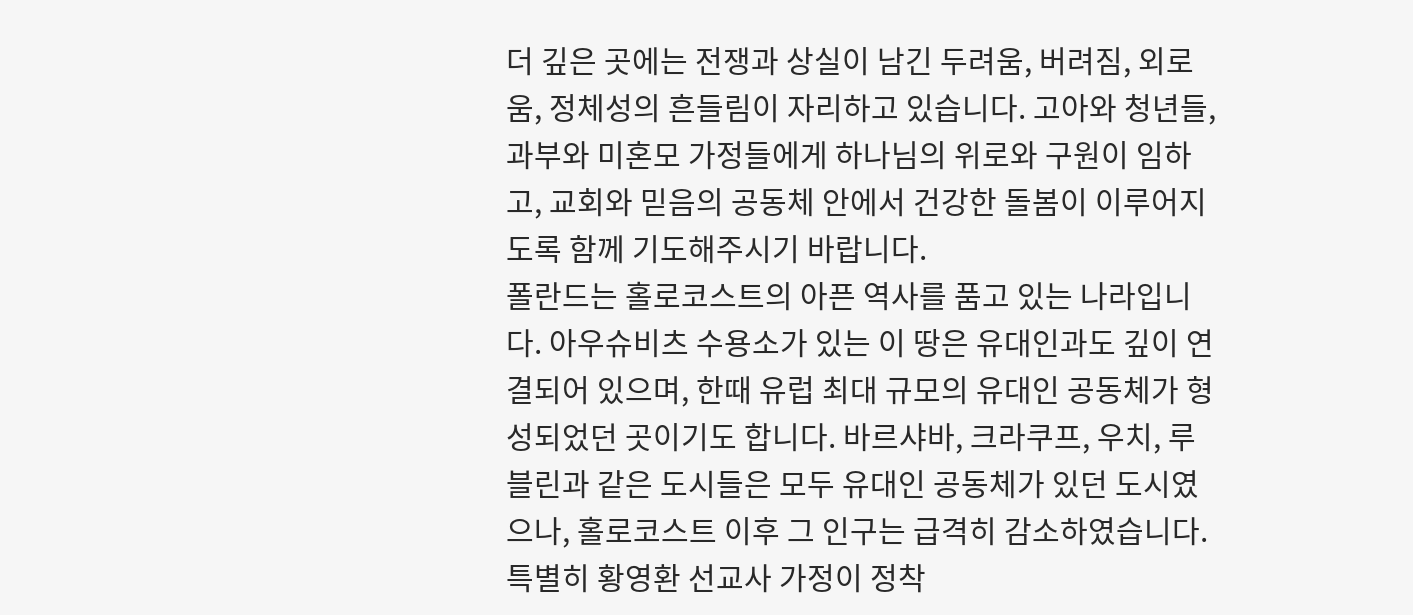더 깊은 곳에는 전쟁과 상실이 남긴 두려움, 버려짐, 외로움, 정체성의 흔들림이 자리하고 있습니다. 고아와 청년들, 과부와 미혼모 가정들에게 하나님의 위로와 구원이 임하고, 교회와 믿음의 공동체 안에서 건강한 돌봄이 이루어지도록 함께 기도해주시기 바랍니다.
폴란드는 홀로코스트의 아픈 역사를 품고 있는 나라입니다. 아우슈비츠 수용소가 있는 이 땅은 유대인과도 깊이 연결되어 있으며, 한때 유럽 최대 규모의 유대인 공동체가 형성되었던 곳이기도 합니다. 바르샤바, 크라쿠프, 우치, 루블린과 같은 도시들은 모두 유대인 공동체가 있던 도시였으나, 홀로코스트 이후 그 인구는 급격히 감소하였습니다.
특별히 황영환 선교사 가정이 정착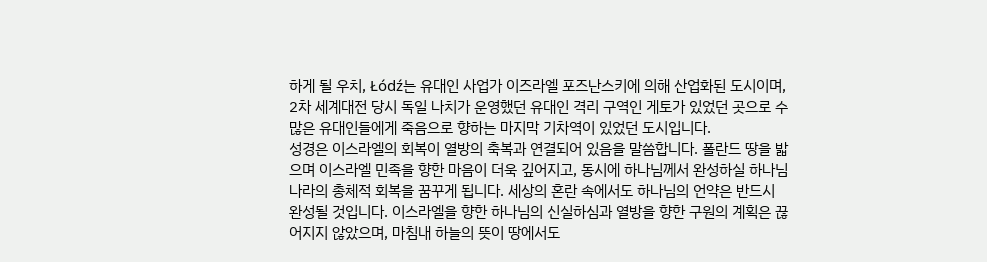하게 될 우치, Łódź는 유대인 사업가 이즈라엘 포즈난스키에 의해 산업화된 도시이며, 2차 세계대전 당시 독일 나치가 운영했던 유대인 격리 구역인 게토가 있었던 곳으로 수많은 유대인들에게 죽음으로 향하는 마지막 기차역이 있었던 도시입니다.
성경은 이스라엘의 회복이 열방의 축복과 연결되어 있음을 말씀합니다. 폴란드 땅을 밟으며 이스라엘 민족을 향한 마음이 더욱 깊어지고, 동시에 하나님께서 완성하실 하나님 나라의 총체적 회복을 꿈꾸게 됩니다. 세상의 혼란 속에서도 하나님의 언약은 반드시 완성될 것입니다. 이스라엘을 향한 하나님의 신실하심과 열방을 향한 구원의 계획은 끊어지지 않았으며, 마침내 하늘의 뜻이 땅에서도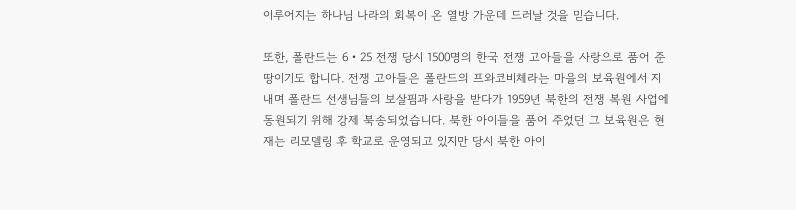이루어지는 하나님 나라의 회복이 온 열방 가운데 드러날 것을 믿습니다.

또한, 폴란드는 6・25 전쟁 당시 1500명의 한국 전쟁 고아들을 사랑으로 품어 준 땅이기도 합니다. 전쟁 고아들은 폴란드의 프와코비체라는 마을의 보육원에서 지내며 폴란드 선생님들의 보살핌과 사랑을 받다가 1959년 북한의 전쟁 복원 사업에 동원되기 위해 강제 북송되었습니다. 북한 아이들을 품어 주었던 그 보육원은 현재는 리모델링 후 학교로 운영되고 있지만 당시 북한 아이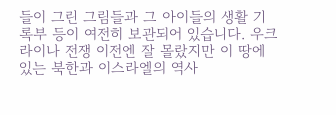들이 그린 그림들과 그 아이들의 생활 기록부 등이 여전히 보관되어 있습니다. 우크라이나 전쟁 이전엔 잘 몰랐지만 이 땅에 있는 북한과 이스라엘의 역사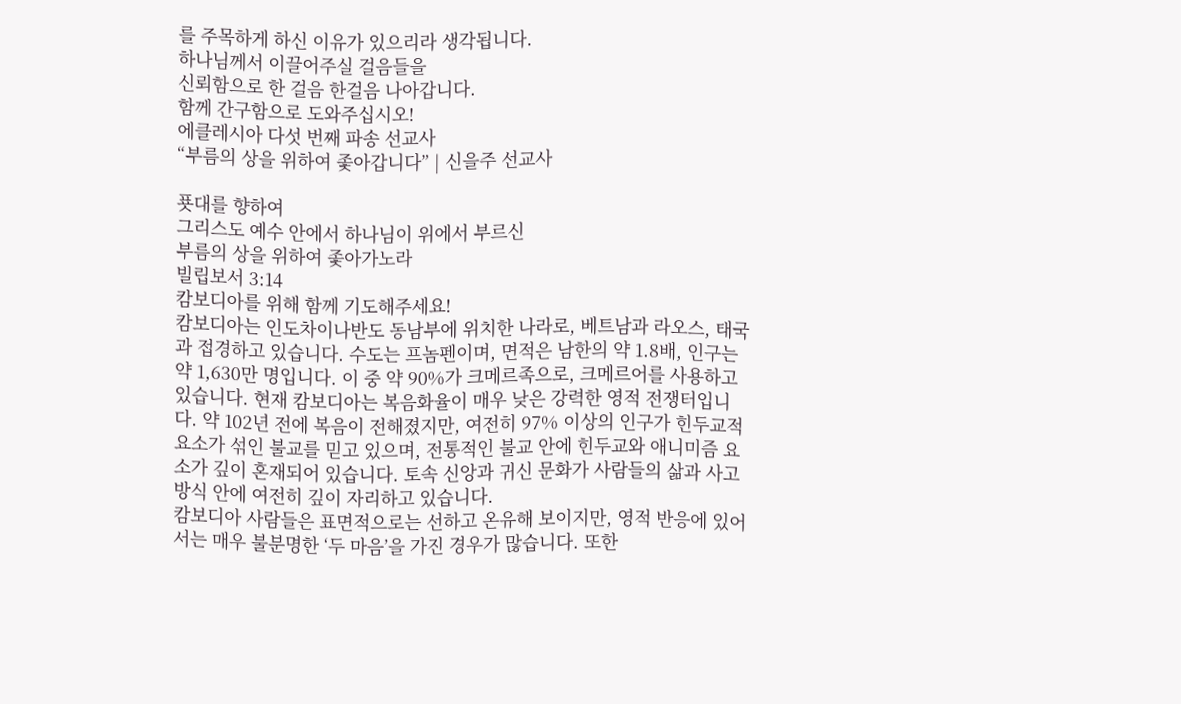를 주목하게 하신 이유가 있으리라 생각됩니다.
하나님께서 이끌어주실 걸음들을
신뢰함으로 한 걸음 한걸음 나아갑니다.
함께 간구함으로 도와주십시오!
에클레시아 다섯 번째 파송 선교사
“부름의 상을 위하여 좇아갑니다” | 신을주 선교사

푯대를 향하여
그리스도 예수 안에서 하나님이 위에서 부르신
부름의 상을 위하여 좇아가노라
빌립보서 3:14
캄보디아를 위해 함께 기도해주세요!
캄보디아는 인도차이나반도 동남부에 위치한 나라로, 베트남과 라오스, 태국과 접경하고 있습니다. 수도는 프놈펜이며, 면적은 남한의 약 1.8배, 인구는 약 1,630만 명입니다. 이 중 약 90%가 크메르족으로, 크메르어를 사용하고 있습니다. 현재 캄보디아는 복음화율이 매우 낮은 강력한 영적 전쟁터입니다. 약 102년 전에 복음이 전해졌지만, 여전히 97% 이상의 인구가 힌두교적 요소가 섞인 불교를 믿고 있으며, 전통적인 불교 안에 힌두교와 애니미즘 요소가 깊이 혼재되어 있습니다. 토속 신앙과 귀신 문화가 사람들의 삶과 사고방식 안에 여전히 깊이 자리하고 있습니다.
캄보디아 사람들은 표면적으로는 선하고 온유해 보이지만, 영적 반응에 있어서는 매우 불분명한 ‘두 마음’을 가진 경우가 많습니다. 또한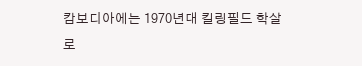캄보디아에는 1970년대 킬링필드 학살로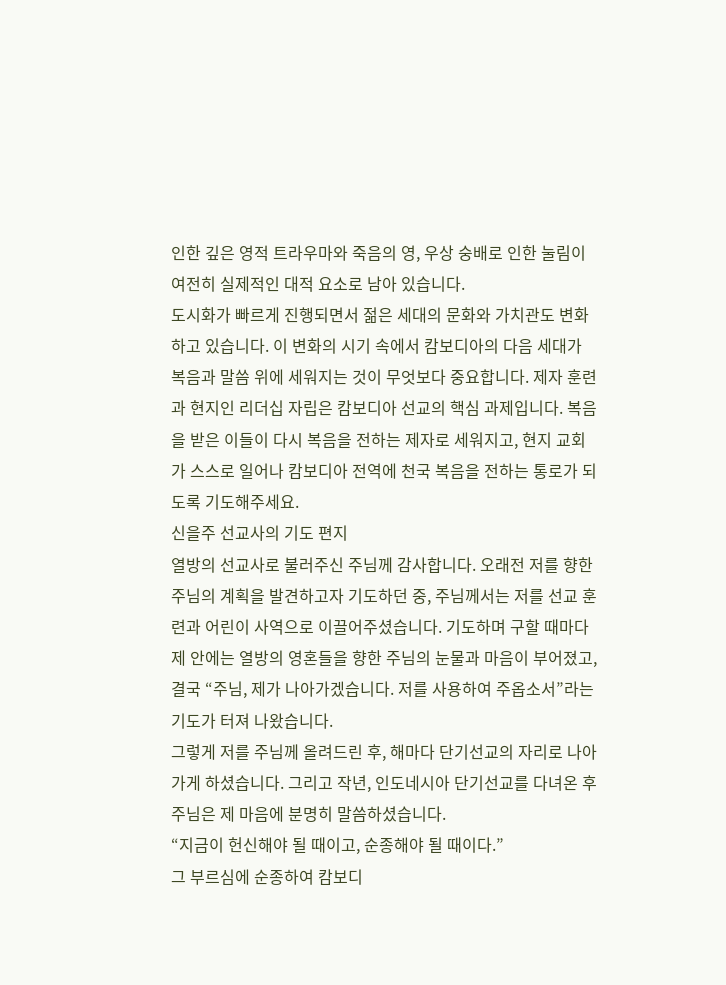인한 깊은 영적 트라우마와 죽음의 영, 우상 숭배로 인한 눌림이 여전히 실제적인 대적 요소로 남아 있습니다.
도시화가 빠르게 진행되면서 젊은 세대의 문화와 가치관도 변화하고 있습니다. 이 변화의 시기 속에서 캄보디아의 다음 세대가 복음과 말씀 위에 세워지는 것이 무엇보다 중요합니다. 제자 훈련과 현지인 리더십 자립은 캄보디아 선교의 핵심 과제입니다. 복음을 받은 이들이 다시 복음을 전하는 제자로 세워지고, 현지 교회가 스스로 일어나 캄보디아 전역에 천국 복음을 전하는 통로가 되도록 기도해주세요.
신을주 선교사의 기도 편지
열방의 선교사로 불러주신 주님께 감사합니다. 오래전 저를 향한 주님의 계획을 발견하고자 기도하던 중, 주님께서는 저를 선교 훈련과 어린이 사역으로 이끌어주셨습니다. 기도하며 구할 때마다 제 안에는 열방의 영혼들을 향한 주님의 눈물과 마음이 부어졌고, 결국 “주님, 제가 나아가겠습니다. 저를 사용하여 주옵소서”라는 기도가 터져 나왔습니다.
그렇게 저를 주님께 올려드린 후, 해마다 단기선교의 자리로 나아가게 하셨습니다. 그리고 작년, 인도네시아 단기선교를 다녀온 후 주님은 제 마음에 분명히 말씀하셨습니다.
“지금이 헌신해야 될 때이고, 순종해야 될 때이다.”
그 부르심에 순종하여 캄보디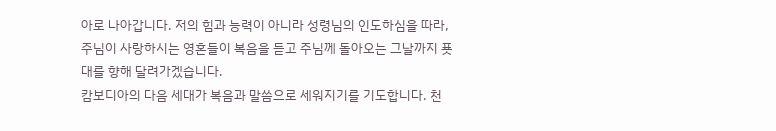아로 나아갑니다. 저의 힘과 능력이 아니라 성령님의 인도하심을 따라, 주님이 사랑하시는 영혼들이 복음을 듣고 주님께 돌아오는 그날까지 푯대를 향해 달려가겠습니다.
캄보디아의 다음 세대가 복음과 말씀으로 세워지기를 기도합니다. 천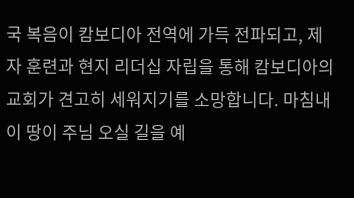국 복음이 캄보디아 전역에 가득 전파되고, 제자 훈련과 현지 리더십 자립을 통해 캄보디아의 교회가 견고히 세워지기를 소망합니다. 마침내 이 땅이 주님 오실 길을 예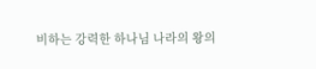비하는 강력한 하나님 나라의 왕의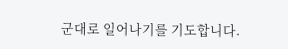군대로 일어나기를 기도합니다.